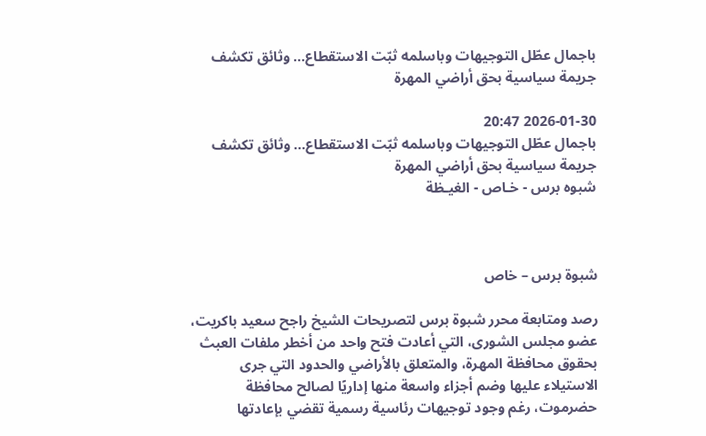باجمال عطّل التوجيهات وباسلمه ثبّت الاستقطاع… وثائق تكشف جريمة سياسية بحق أراضي المهرة

2026-01-30 20:47
باجمال عطّل التوجيهات وباسلمه ثبّت الاستقطاع… وثائق تكشف جريمة سياسية بحق أراضي المهرة
شبوه برس - خـاص - الغيـظة



شبوة برس – خاص

رصد ومتابعة محرر شبوة برس لتصريحات الشيخ راجح سعيد باكريت، عضو مجلس الشورى، التي أعادت فتح واحد من أخطر ملفات العبث بحقوق محافظة المهرة، والمتعلق بالأراضي والحدود التي جرى الاستيلاء عليها وضم أجزاء واسعة منها إداريًا لصالح محافظة حضرموت، رغم وجود توجيهات رئاسية رسمية تقضي بإعادتها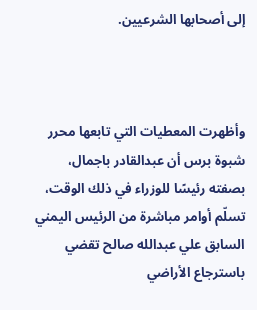إلى أصحابها الشرعيين.



وأظهرت المعطيات التي تابعها محرر شبوة برس أن عبدالقادر باجمال، بصفته رئيسًا للوزراء في ذلك الوقت، تسلّم أوامر مباشرة من الرئيس اليمني السابق علي عبدالله صالح تقضي باسترجاع الأراضي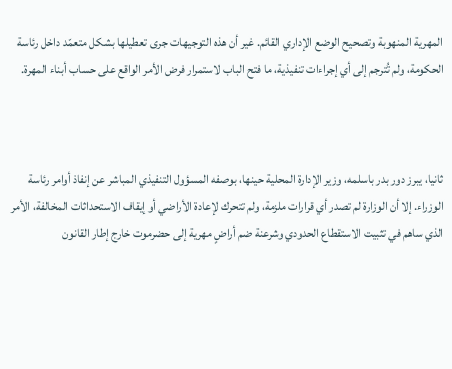المهرية المنهوبة وتصحيح الوضع الإداري القائم. غير أن هذه التوجيهات جرى تعطيلها بشكل متعمّد داخل رئاسة الحكومة، ولم تُترجم إلى أي إجراءات تنفيذية، ما فتح الباب لاستمرار فرض الأمر الواقع على حساب أبناء المهرة.



ثانيا، يبرز دور بدر باسلمه، وزير الإدارة المحلية حينها، بوصفه المسؤول التنفيذي المباشر عن إنفاذ أوامر رئاسة الوزراء. إلا أن الوزارة لم تصدر أي قرارات ملزمة، ولم تتحرك لإعادة الأراضي أو إيقاف الاستحداثات المخالفة، الأمر الذي ساهم في تثبيت الاستقطاع الحدودي وشرعنة ضم أراضٍ مهرية إلى حضرموت خارج إطار القانون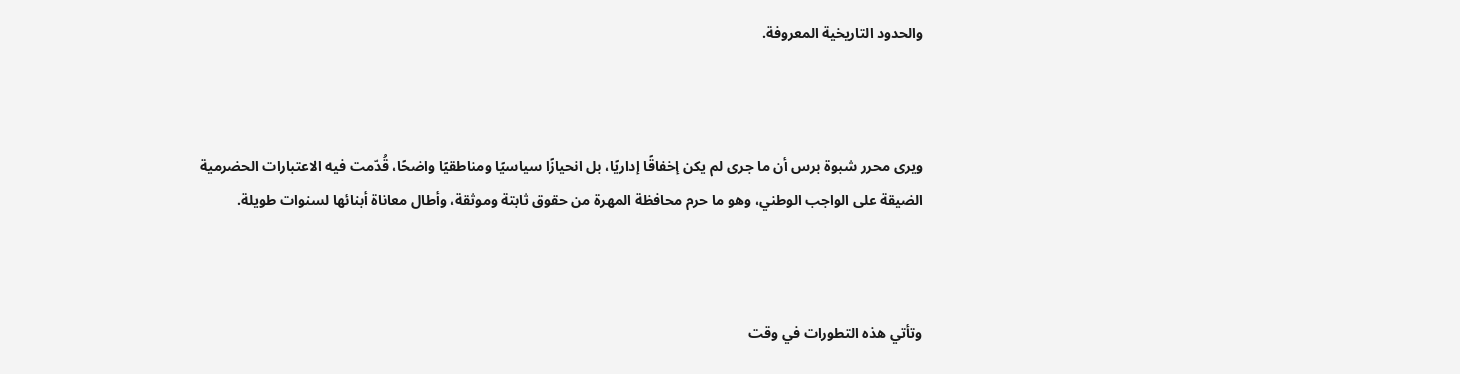والحدود التاريخية المعروفة.



ويرى محرر شبوة برس أن ما جرى لم يكن إخفاقًا إداريًا، بل انحيازًا سياسيًا ومناطقيًا واضحًا، قُدّمت فيه الاعتبارات الحضرمية الضيقة على الواجب الوطني، وهو ما حرم محافظة المهرة من حقوق ثابتة وموثقة، وأطال معاناة أبنائها لسنوات طويلة.



وتأتي هذه التطورات في وقت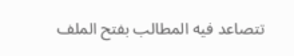تتصاعد فيه المطالب بفتح الملف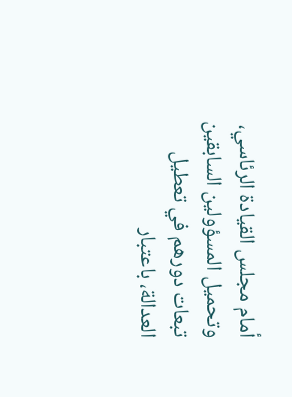أمام مجلس القيادة الرئاسي، وتحميل المسؤولين السابقين تبعات دورهم في تعطيل العدالة، باعتبار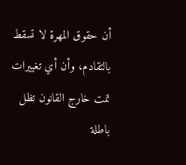أن حقوق المهرة لا تسقط بالتقادم، وأن أي تغييرات تمت خارج القانون تظل باطلة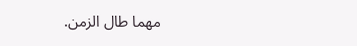مهما طال الزمن.